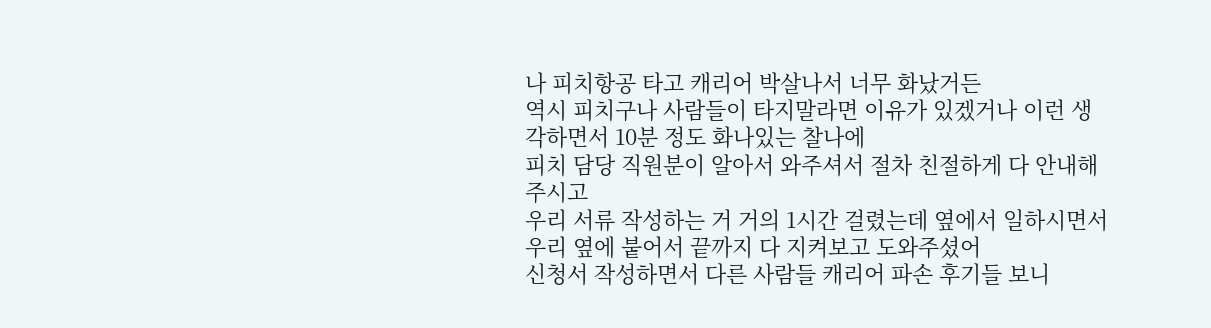나 피치항공 타고 캐리어 박살나서 너무 화났거든
역시 피치구나 사람들이 타지말라면 이유가 있겠거나 이런 생각하면서 10분 정도 화나있는 찰나에
피치 담당 직원분이 알아서 와주셔서 절차 친절하게 다 안내해주시고
우리 서류 작성하는 거 거의 1시간 걸렸는데 옆에서 일하시면서 우리 옆에 붙어서 끝까지 다 지켜보고 도와주셨어
신청서 작성하면서 다른 사람들 캐리어 파손 후기들 보니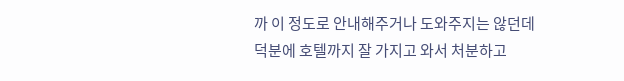까 이 정도로 안내해주거나 도와주지는 않던데
덕분에 호텔까지 잘 가지고 와서 처분하고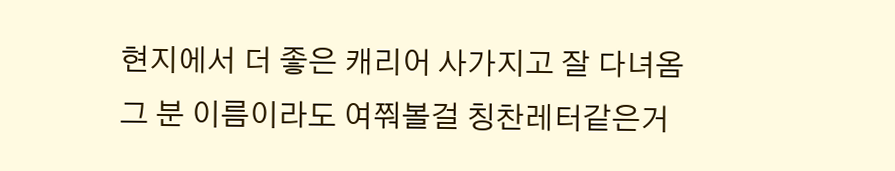현지에서 더 좋은 캐리어 사가지고 잘 다녀옴
그 분 이름이라도 여쭤볼걸 칭찬레터같은거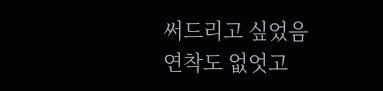써드리고 싶었음
연착도 없엇고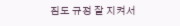짐도 규정 잘 지켜서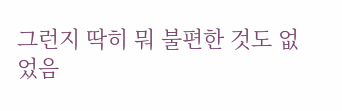그런지 딱히 뭐 불편한 것도 없었음